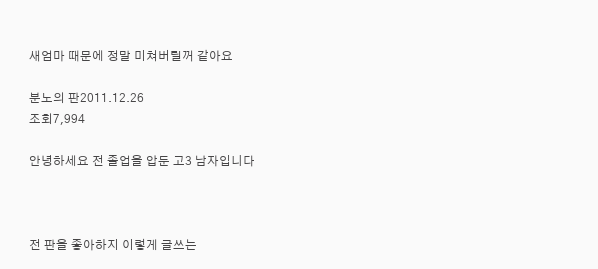새엄마 때문에 정말 미쳐버릴꺼 같아요

분노의 판2011.12.26
조회7,994

안녕하세요 전 졸업을 압둔 고3 남자입니다



전 판을 좋아하지 이렇게 글쓰는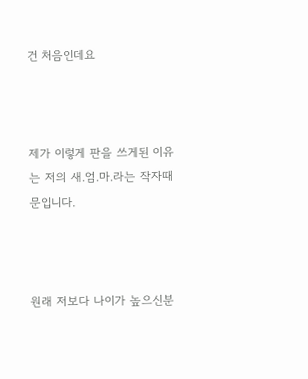건 처음인데요



제가 이렇게 판을 쓰게된 이유는 저의 새.엄.마.라는 작자때문입니다.



원래 저보다 나이가 높으신분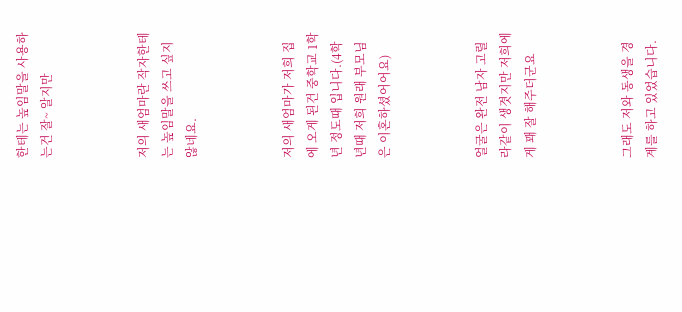한테는 높임말을 사용하는건 잘~ 알지만



저의 새엄마란 작자한테는 높임말을 쓰고 싶지 않네요.



저의 새엄마가 저희 집에 오게 된건 중학교 1학년 정도때 입니다.(4학년때 저희 원래 부모님은 이혼하셨어어요)



얼굴은 완전 남자 고릴라같이 생겻지만 저희에게 꽤 잘 해주더군요



그래도 저와 동생을 경계를 하고 있었습니다.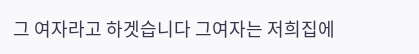그 여자라고 하겟습니다 그여자는 저희집에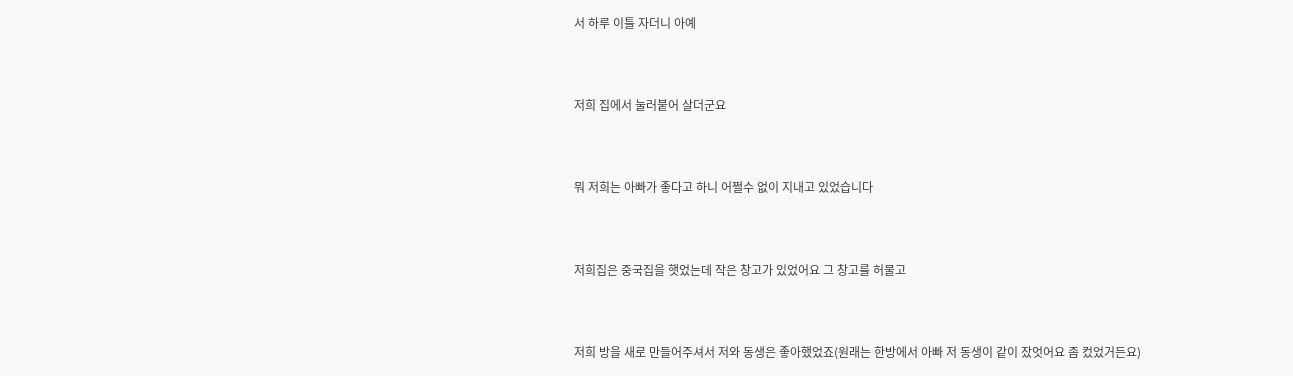서 하루 이틀 자더니 아예



저희 집에서 눌러붙어 살더군요



뭐 저희는 아빠가 좋다고 하니 어쩔수 없이 지내고 있었습니다



저희집은 중국집을 햇었는데 작은 창고가 있었어요 그 창고를 허물고



저희 방을 새로 만들어주셔서 저와 동생은 좋아했었죠(원래는 한방에서 아빠 저 동생이 같이 잤엇어요 좀 컸었거든요)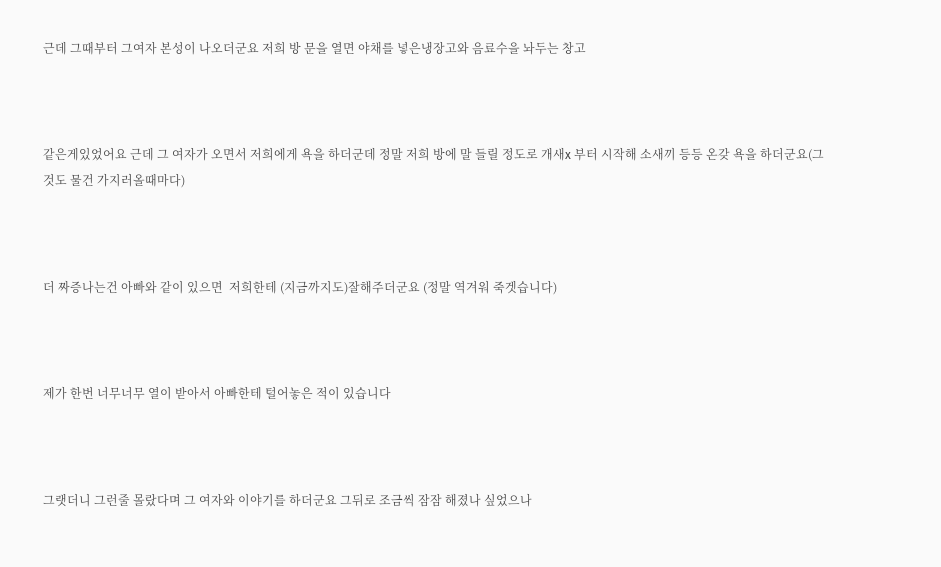근데 그때부터 그여자 본성이 나오더군요 저희 방 문을 열면 야채를 넣은냉장고와 음료수을 놔두는 창고



같은게있었어요 근데 그 여자가 오면서 저희에게 욕을 하더군데 정말 저희 방에 말 들릴 정도로 개새x 부터 시작해 소새끼 등등 온갖 욕을 하더군요(그것도 물건 가지러올때마다)



더 짜증나는건 아빠와 같이 있으면  저희한테 (지금까지도)잘해주더군요 (정말 역겨워 죽겟습니다)



제가 한번 너무너무 열이 받아서 아빠한테 털어놓은 적이 있습니다



그랫더니 그런줄 몰랐다며 그 여자와 이야기를 하더군요 그뒤로 조금씩 잠잠 해졌나 싶었으나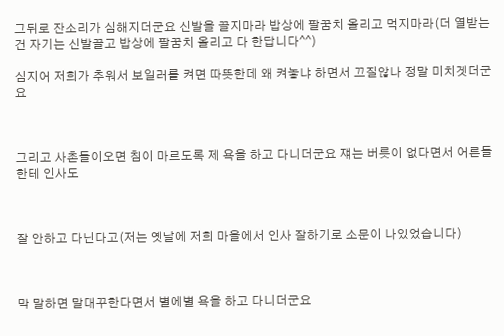그뒤로 잔소리가 심해지더군요 신발을 끌지마라 밥상에 팔꿈치 올리고 먹지마라(더 열받는건 자기는 신발끌고 밥상에 팔꿈치 올리고 다 한답니다^^)

심지어 저희가 추워서 보일러를 켜면 따뜻한데 왜 켜놓냐 하면서 끄질않나 정말 미치겟더군요



그리고 사촌들이오면 침이 마르도록 제 욕을 하고 다니더군요 쟤는 버릇이 없다면서 어른들한테 인사도



잘 안하고 다닌다고(저는 옛날에 저희 마을에서 인사 잘하기로 소문이 나있었습니다)



막 말하면 말대꾸한다면서 별에별 욕을 하고 다니더군요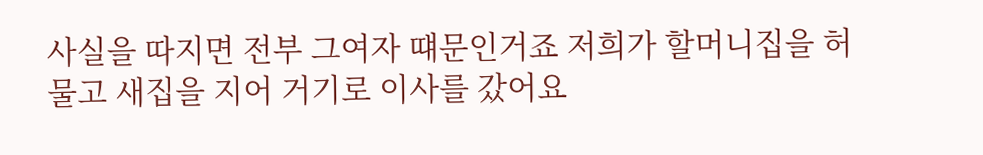사실을 따지면 전부 그여자 떄문인거죠 저희가 할머니집을 허물고 새집을 지어 거기로 이사를 갔어요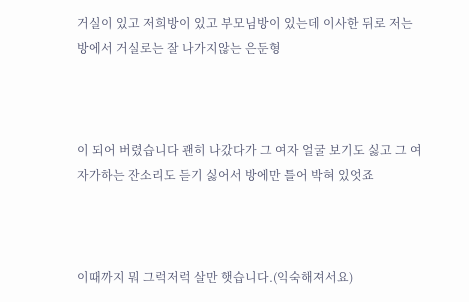거실이 있고 저희방이 있고 부모님방이 있는데 이사한 뒤로 저는 방에서 거실로는 잘 나가지않는 은둔형



이 되어 버렸습니다 괜히 나갔다가 그 여자 얼굴 보기도 싫고 그 여자가하는 잔소리도 듣기 싫어서 방에만 틀어 박혀 있엇죠



이때까지 뭐 그럭저럭 살만 햇습니다.(익숙해져서요)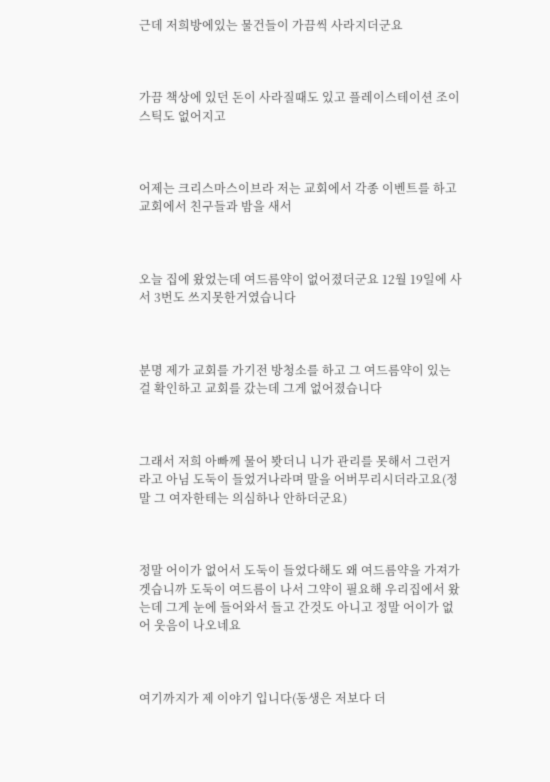근데 저희방에있는 물건들이 가끔씩 사라지더군요



가끔 책상에 있던 돈이 사라질때도 있고 플레이스테이션 조이스틱도 없어지고



어제는 크리스마스이브라 저는 교회에서 각종 이벤트를 하고 교회에서 친구들과 밤을 새서



오늘 집에 왔었는데 여드름약이 없어졌더군요 12월 19일에 사서 3번도 쓰지못한거였습니다



분명 제가 교회를 가기전 방청소를 하고 그 여드름약이 있는걸 확인하고 교회를 갔는데 그게 없어졌습니다



그래서 저희 아빠께 물어 봣더니 니가 관리를 못해서 그런거라고 아님 도둑이 들었거나라며 말을 어버무리시더라고요(정말 그 여자한테는 의심하나 안하더군요)



정말 어이가 없어서 도둑이 들었다해도 왜 여드름약을 가져가겟습니까 도둑이 여드름이 나서 그약이 필요해 우리집에서 왔는데 그게 눈에 들어와서 들고 간것도 아니고 정말 어이가 없어 웃음이 나오네요



여기까지가 제 이야기 입니다(동생은 저보다 더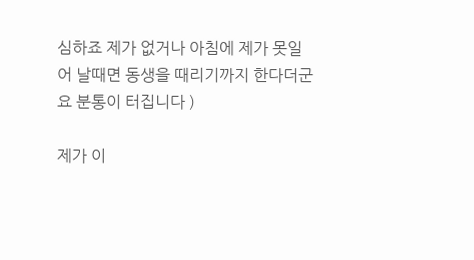심하죠 제가 없거나 아침에 제가 못일어 날때면 동생을 때리기까지 한다더군요 분통이 터집니다 )

제가 이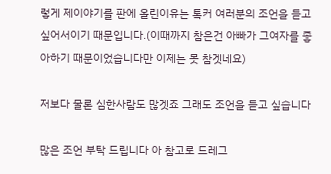렇게 제이야기를 판에 올린이유는 톡커 여러분의 조언을 듣고 싶어서이기 때문입니다.(이때까지 참은건 아빠가 그여자를 좋아하기 때문이었습니다만 이제는 못 참겟네요)

저보다 물론 심한사람도 많겟죠 그래도 조언을 듣고 싶습니다

많은 조언 부탁 드립니다 아 참고로 드레그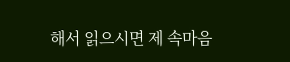해서 읽으시면 제 속마음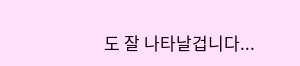도 잘 나타날겁니다...